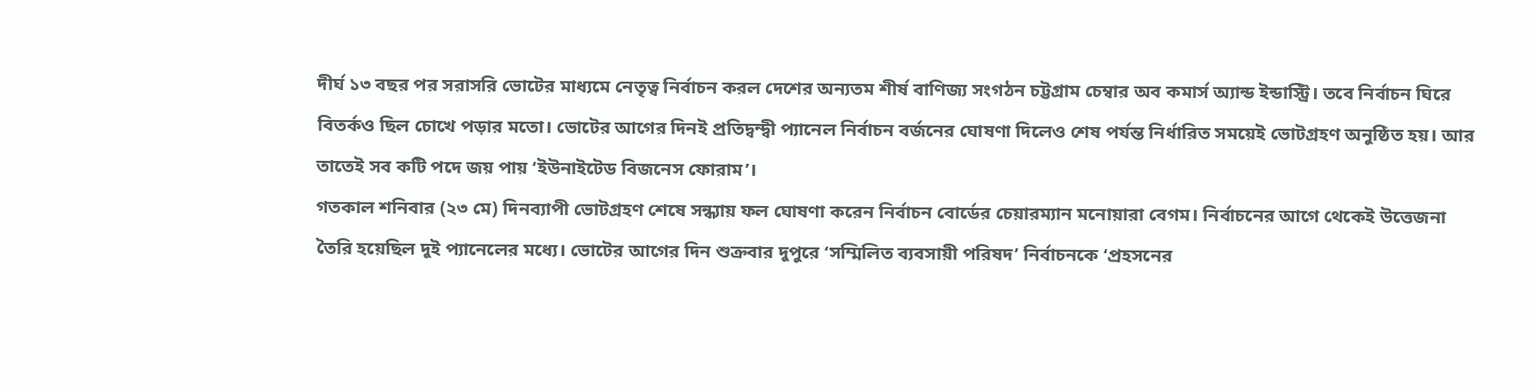দীর্ঘ ১৩ বছর পর সরাসরি ভোটের মাধ্যমে নেতৃত্ব নির্বাচন করল দেশের অন্যতম শীর্ষ বাণিজ্য সংগঠন চট্টগ্রাম চেম্বার অব কমার্স অ্যান্ড ইন্ডাস্ট্রি। তবে নির্বাচন ঘিরে বিতর্কও ছিল চোখে পড়ার মতো। ভোটের আগের দিনই প্রতিদ্বন্দ্বী প্যানেল নির্বাচন বর্জনের ঘোষণা দিলেও শেষ পর্যন্ত নির্ধারিত সময়েই ভোটগ্রহণ অনুষ্ঠিত হয়। আর তাতেই সব কটি পদে জয় পায় ‘ইউনাইটেড বিজনেস ফোরাম’।
গতকাল শনিবার (২৩ মে) দিনব্যাপী ভোটগ্রহণ শেষে সন্ধ্যায় ফল ঘোষণা করেন নির্বাচন বোর্ডের চেয়ারম্যান মনোয়ারা বেগম। নির্বাচনের আগে থেকেই উত্তেজনা তৈরি হয়েছিল দুই প্যানেলের মধ্যে। ভোটের আগের দিন শুক্রবার দুপুরে ‘সম্মিলিত ব্যবসায়ী পরিষদ’ নির্বাচনকে ‘প্রহসনের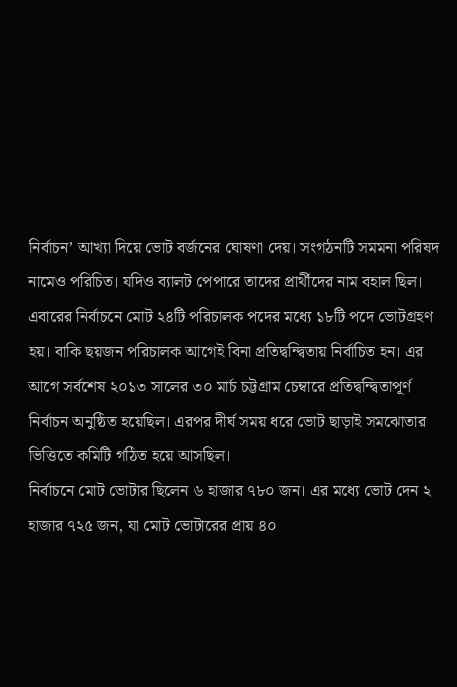নির্বাচন’ আখ্যা দিয়ে ভোট বর্জনের ঘোষণা দেয়। সংগঠনটি সমমনা পরিষদ নামেও পরিচিত। যদিও ব্যালট পেপারে তাদের প্রার্থীদের নাম বহাল ছিল।
এবারের নির্বাচনে মোট ২৪টি পরিচালক পদের মধ্যে ১৮টি পদে ভোটগ্রহণ হয়। বাকি ছয়জন পরিচালক আগেই বিনা প্রতিদ্বন্দ্বিতায় নির্বাচিত হন। এর আগে সর্বশেষ ২০১৩ সালের ৩০ মার্চ চট্টগ্রাম চেম্বারে প্রতিদ্বন্দ্বিতাপূর্ণ নির্বাচন অনুষ্ঠিত হয়েছিল। এরপর দীর্ঘ সময় ধরে ভোট ছাড়াই সমঝোতার ভিত্তিতে কমিটি গঠিত হয়ে আসছিল।
নির্বাচনে মোট ভোটার ছিলেন ৬ হাজার ৭৮০ জন। এর মধ্যে ভোট দেন ২ হাজার ৭২৫ জন, যা মোট ভোটারের প্রায় ৪০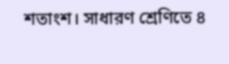শতাংশ। সাধারণ শ্রেণিতে ৪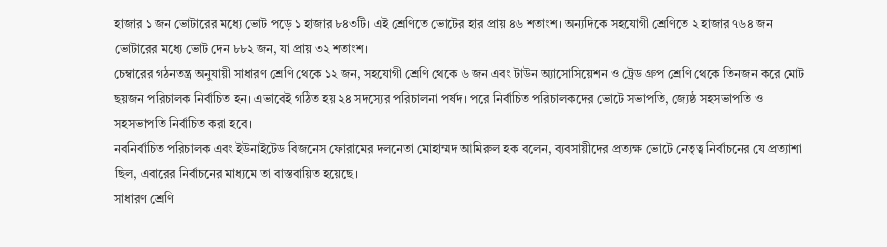হাজার ১ জন ভোটারের মধ্যে ভোট পড়ে ১ হাজার ৮৪৩টি। এই শ্রেণিতে ভোটের হার প্রায় ৪৬ শতাংশ। অন্যদিকে সহযোগী শ্রেণিতে ২ হাজার ৭৬৪ জন ভোটারের মধ্যে ভোট দেন ৮৮২ জন, যা প্রায় ৩২ শতাংশ।
চেম্বারের গঠনতন্ত্র অনুযায়ী সাধারণ শ্রেণি থেকে ১২ জন, সহযোগী শ্রেণি থেকে ৬ জন এবং টাউন অ্যাসোসিয়েশন ও ট্রেড গ্রুপ শ্রেণি থেকে তিনজন করে মোট ছয়জন পরিচালক নির্বাচিত হন। এভাবেই গঠিত হয় ২৪ সদস্যের পরিচালনা পর্ষদ। পরে নির্বাচিত পরিচালকদের ভোটে সভাপতি, জ্যেষ্ঠ সহসভাপতি ও সহসভাপতি নির্বাচিত করা হবে।
নবনির্বাচিত পরিচালক এবং ইউনাইটেড বিজনেস ফোরামের দলনেতা মোহাম্মদ আমিরুল হক বলেন, ব্যবসায়ীদের প্রত্যক্ষ ভোটে নেতৃত্ব নির্বাচনের যে প্রত্যাশা ছিল, এবারের নির্বাচনের মাধ্যমে তা বাস্তবায়িত হয়েছে।
সাধারণ শ্রেণি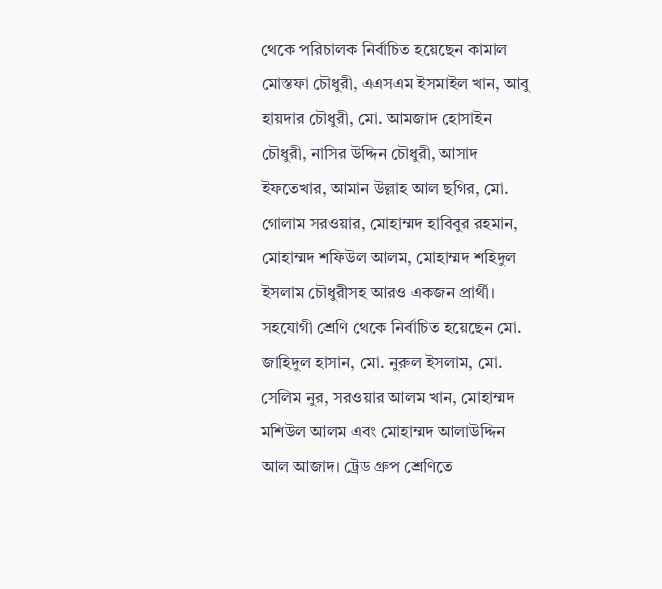থেকে পরিচালক নির্বাচিত হয়েছেন কামাল মোস্তফা চৌধুরী, এএসএম ইসমাইল খান, আবু হায়দার চৌধুরী, মো. আমজাদ হোসাইন চৌধুরী, নাসির উদ্দিন চৌধুরী, আসাদ ইফতেখার, আমান উল্লাহ আল ছগির, মো. গোলাম সরওয়ার, মোহাম্মদ হাবিবুর রহমান, মোহাম্মদ শফিউল আলম, মোহাম্মদ শহিদুল ইসলাম চৌধুরীসহ আরও একজন প্রার্থী।
সহযোগী শ্রেণি থেকে নির্বাচিত হয়েছেন মো. জাহিদুল হাসান, মো. নুরুল ইসলাম, মো. সেলিম নুর, সরওয়ার আলম খান, মোহাম্মদ মশিউল আলম এবং মোহাম্মদ আলাউদ্দিন আল আজাদ। ট্রেড গ্রুপ শ্রেণিতে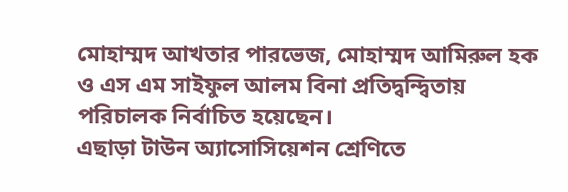মোহাম্মদ আখতার পারভেজ, মোহাম্মদ আমিরুল হক ও এস এম সাইফুল আলম বিনা প্রতিদ্বন্দ্বিতায় পরিচালক নির্বাচিত হয়েছেন।
এছাড়া টাউন অ্যাসোসিয়েশন শ্রেণিতে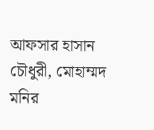আফসার হাসান চৌধুরী, মোহাম্মদ মনির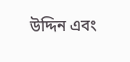উদ্দিন এবং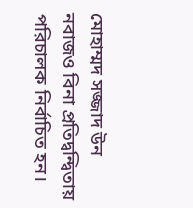মোহাম্মদ সজ্জাদ উন নবাজও বিনা প্রতিদ্বন্দ্বিতায় পরিচালক নির্বাচিত হন।